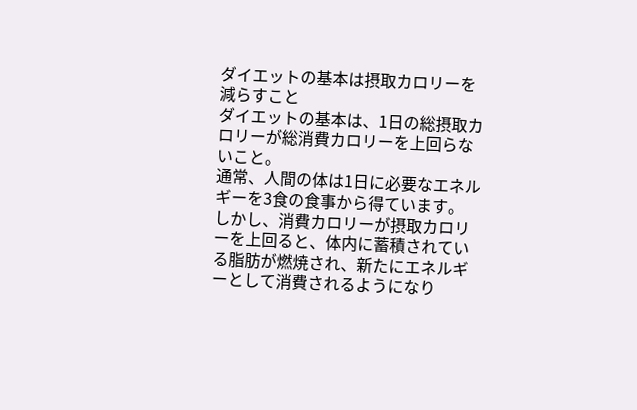ダイエットの基本は摂取カロリーを減らすこと
ダイエットの基本は、1日の総摂取カロリーが総消費カロリーを上回らないこと。
通常、人間の体は1日に必要なエネルギーを3食の食事から得ています。
しかし、消費カロリーが摂取カロリーを上回ると、体内に蓄積されている脂肪が燃焼され、新たにエネルギーとして消費されるようになり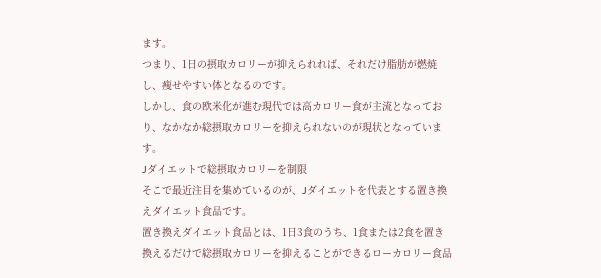ます。
つまり、1日の摂取カロリーが抑えられれば、それだけ脂肪が燃焼し、痩せやすい体となるのです。
しかし、食の欧米化が進む現代では高カロリー食が主流となっており、なかなか総摂取カロリーを抑えられないのが現状となっています。
Jダイエットで総摂取カロリーを制限
そこで最近注目を集めているのが、Jダイエットを代表とする置き換えダイエット食品です。
置き換えダイエット食品とは、1日3食のうち、1食または2食を置き換えるだけで総摂取カロリーを抑えることができるローカロリー食品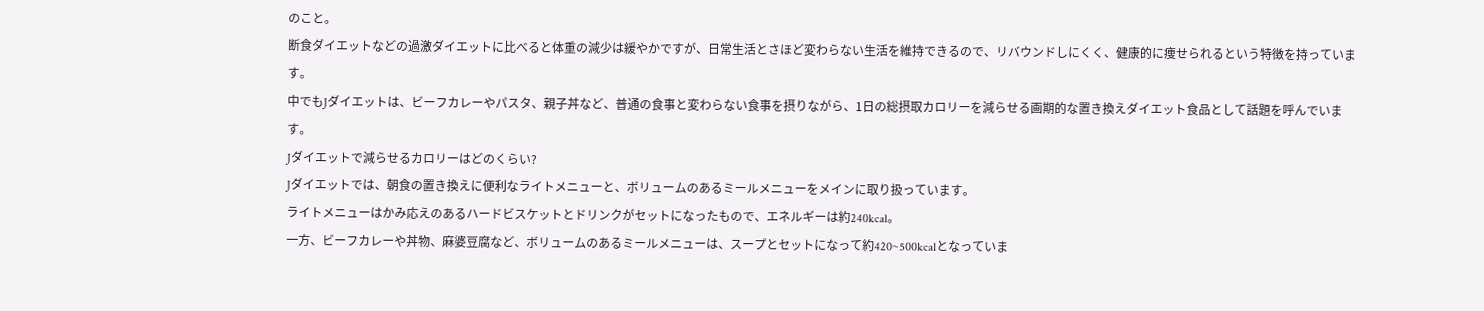のこと。
断食ダイエットなどの過激ダイエットに比べると体重の減少は緩やかですが、日常生活とさほど変わらない生活を維持できるので、リバウンドしにくく、健康的に痩せられるという特徴を持っています。
中でもJダイエットは、ビーフカレーやパスタ、親子丼など、普通の食事と変わらない食事を摂りながら、1日の総摂取カロリーを減らせる画期的な置き換えダイエット食品として話題を呼んでいます。
Jダイエットで減らせるカロリーはどのくらい?
Jダイエットでは、朝食の置き換えに便利なライトメニューと、ボリュームのあるミールメニューをメインに取り扱っています。
ライトメニューはかみ応えのあるハードビスケットとドリンクがセットになったもので、エネルギーは約240kcal。
一方、ビーフカレーや丼物、麻婆豆腐など、ボリュームのあるミールメニューは、スープとセットになって約420~500kcalとなっていま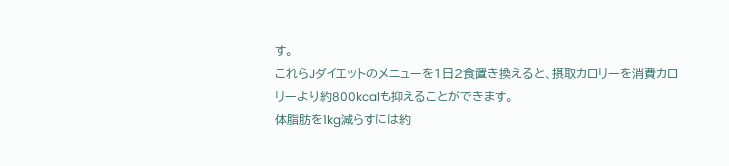す。
これらJダイエットのメニューを1日2食置き換えると、摂取カロリーを消費カロリーより約800kcalも抑えることができます。
体脂肪を1kg減らすには約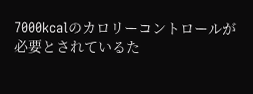7000kcalのカロリーコントロールが必要とされているた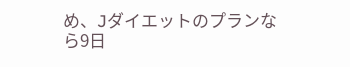め、Jダイエットのプランなら9日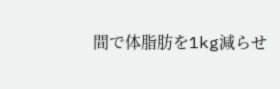間で体脂肪を1kg減らせ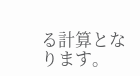る計算となります。